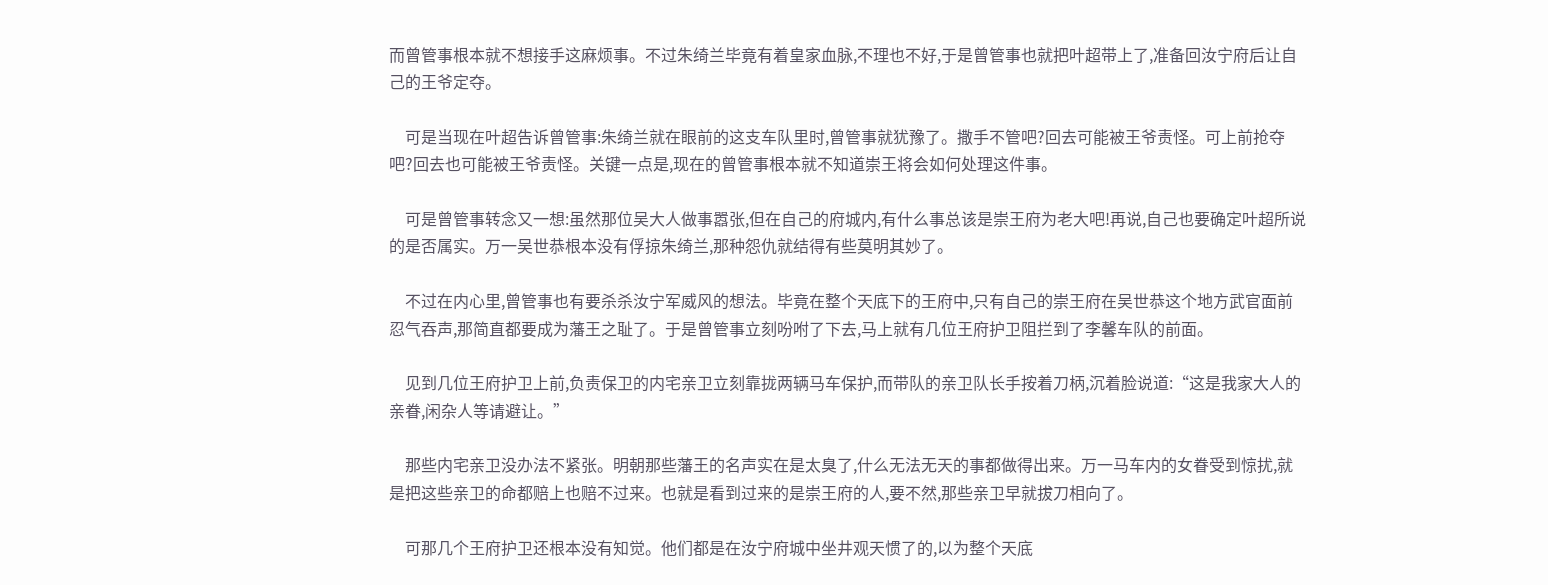而曾管事根本就不想接手这麻烦事。不过朱绮兰毕竟有着皇家血脉,不理也不好,于是曾管事也就把叶超带上了,准备回汝宁府后让自己的王爷定夺。

    可是当现在叶超告诉曾管事:朱绮兰就在眼前的这支车队里时,曾管事就犹豫了。撒手不管吧?回去可能被王爷责怪。可上前抢夺吧?回去也可能被王爷责怪。关键一点是,现在的曾管事根本就不知道崇王将会如何处理这件事。

    可是曾管事转念又一想:虽然那位吴大人做事嚣张,但在自己的府城内,有什么事总该是崇王府为老大吧!再说,自己也要确定叶超所说的是否属实。万一吴世恭根本没有俘掠朱绮兰,那种怨仇就结得有些莫明其妙了。

    不过在内心里,曾管事也有要杀杀汝宁军威风的想法。毕竟在整个天底下的王府中,只有自己的崇王府在吴世恭这个地方武官面前忍气吞声,那简直都要成为藩王之耻了。于是曾管事立刻吩咐了下去,马上就有几位王府护卫阻拦到了李馨车队的前面。

    见到几位王府护卫上前,负责保卫的内宅亲卫立刻靠拢两辆马车保护,而带队的亲卫队长手按着刀柄,沉着脸说道:“这是我家大人的亲眷,闲杂人等请避让。”

    那些内宅亲卫没办法不紧张。明朝那些藩王的名声实在是太臭了,什么无法无天的事都做得出来。万一马车内的女眷受到惊扰,就是把这些亲卫的命都赔上也赔不过来。也就是看到过来的是崇王府的人,要不然,那些亲卫早就拔刀相向了。

    可那几个王府护卫还根本没有知觉。他们都是在汝宁府城中坐井观天惯了的,以为整个天底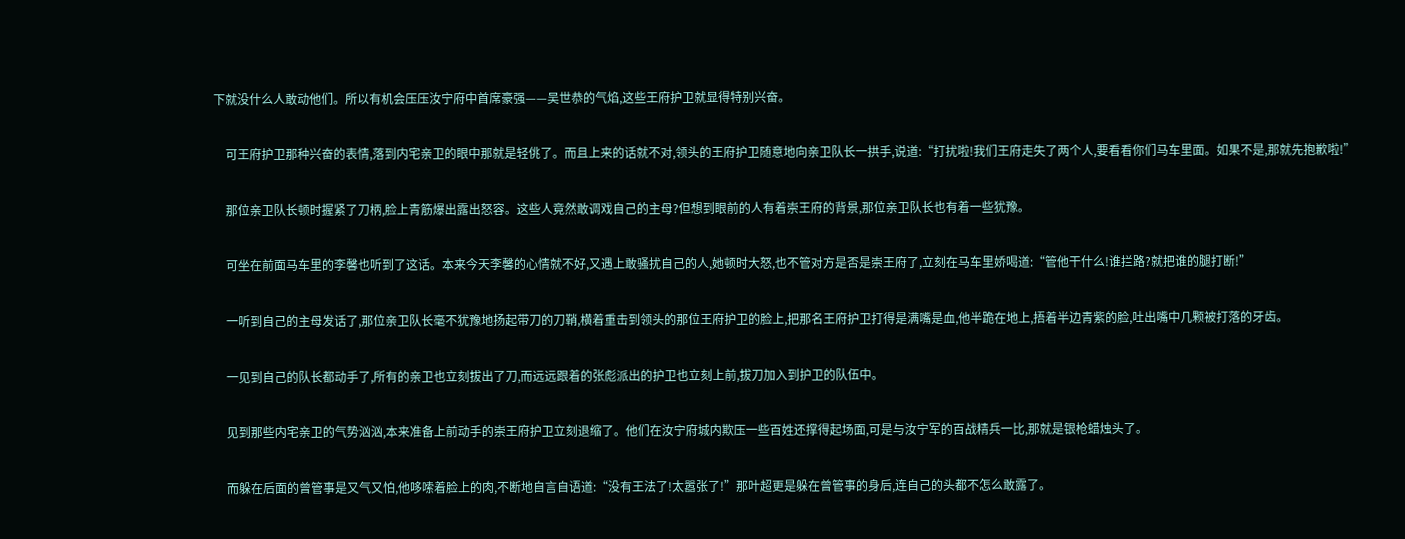下就没什么人敢动他们。所以有机会压压汝宁府中首席豪强——吴世恭的气焰,这些王府护卫就显得特别兴奋。

    可王府护卫那种兴奋的表情,落到内宅亲卫的眼中那就是轻佻了。而且上来的话就不对,领头的王府护卫随意地向亲卫队长一拱手,说道:“打扰啦!我们王府走失了两个人,要看看你们马车里面。如果不是,那就先抱歉啦!”

    那位亲卫队长顿时握紧了刀柄,脸上青筋爆出露出怒容。这些人竟然敢调戏自己的主母?但想到眼前的人有着崇王府的背景,那位亲卫队长也有着一些犹豫。

    可坐在前面马车里的李馨也听到了这话。本来今天李馨的心情就不好,又遇上敢骚扰自己的人,她顿时大怒,也不管对方是否是崇王府了,立刻在马车里娇喝道:“管他干什么!谁拦路?就把谁的腿打断!”

    一听到自己的主母发话了,那位亲卫队长毫不犹豫地扬起带刀的刀鞘,横着重击到领头的那位王府护卫的脸上,把那名王府护卫打得是满嘴是血,他半跪在地上,捂着半边青紫的脸,吐出嘴中几颗被打落的牙齿。

    一见到自己的队长都动手了,所有的亲卫也立刻拔出了刀,而远远跟着的张彪派出的护卫也立刻上前,拔刀加入到护卫的队伍中。

    见到那些内宅亲卫的气势汹汹,本来准备上前动手的崇王府护卫立刻退缩了。他们在汝宁府城内欺压一些百姓还撑得起场面,可是与汝宁军的百战精兵一比,那就是银枪蜡烛头了。

    而躲在后面的曾管事是又气又怕,他哆嗦着脸上的肉,不断地自言自语道:“没有王法了!太嚣张了!”那叶超更是躲在曾管事的身后,连自己的头都不怎么敢露了。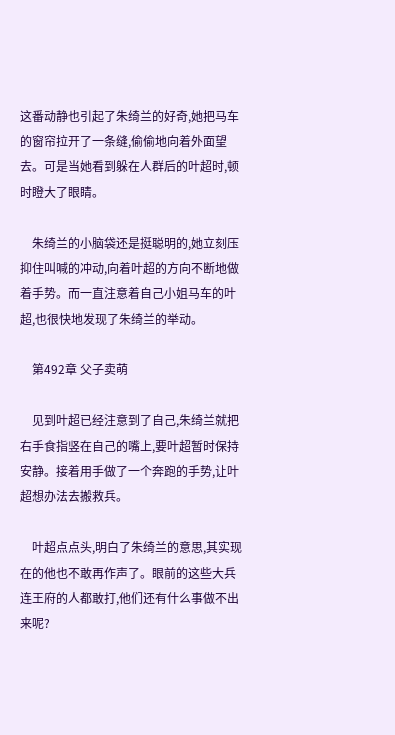这番动静也引起了朱绮兰的好奇,她把马车的窗帘拉开了一条缝,偷偷地向着外面望去。可是当她看到躲在人群后的叶超时,顿时瞪大了眼睛。

    朱绮兰的小脑袋还是挺聪明的,她立刻压抑住叫喊的冲动,向着叶超的方向不断地做着手势。而一直注意着自己小姐马车的叶超,也很快地发现了朱绮兰的举动。

    第492章 父子卖萌

    见到叶超已经注意到了自己,朱绮兰就把右手食指竖在自己的嘴上,要叶超暂时保持安静。接着用手做了一个奔跑的手势,让叶超想办法去搬救兵。

    叶超点点头,明白了朱绮兰的意思,其实现在的他也不敢再作声了。眼前的这些大兵连王府的人都敢打,他们还有什么事做不出来呢?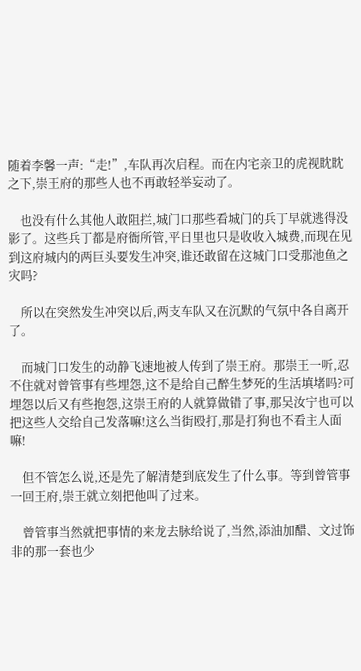随着李馨一声:“走!”,车队再次启程。而在内宅亲卫的虎视眈眈之下,崇王府的那些人也不再敢轻举妄动了。

    也没有什么其他人敢阻拦,城门口那些看城门的兵丁早就逃得没影了。这些兵丁都是府衙所管,平日里也只是收收入城费,而现在见到这府城内的两巨头要发生冲突,谁还敢留在这城门口受那池鱼之灾吗?

    所以在突然发生冲突以后,两支车队又在沉默的气氛中各自离开了。

    而城门口发生的动静飞速地被人传到了崇王府。那崇王一听,忍不住就对曾管事有些埋怨,这不是给自己醉生梦死的生活填堵吗?可埋怨以后又有些抱怨,这崇王府的人就算做错了事,那吴汝宁也可以把这些人交给自己发落嘛!这么当街殴打,那是打狗也不看主人面嘛!

    但不管怎么说,还是先了解清楚到底发生了什么事。等到曾管事一回王府,崇王就立刻把他叫了过来。

    曾管事当然就把事情的来龙去脉给说了,当然,添油加醋、文过饰非的那一套也少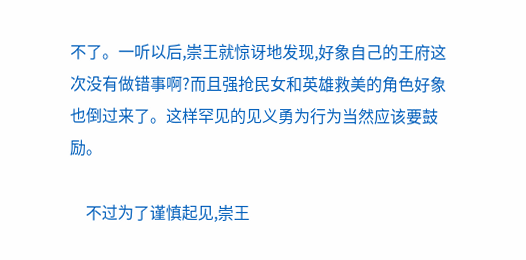不了。一听以后,崇王就惊讶地发现,好象自己的王府这次没有做错事啊?而且强抢民女和英雄救美的角色好象也倒过来了。这样罕见的见义勇为行为当然应该要鼓励。

    不过为了谨慎起见,崇王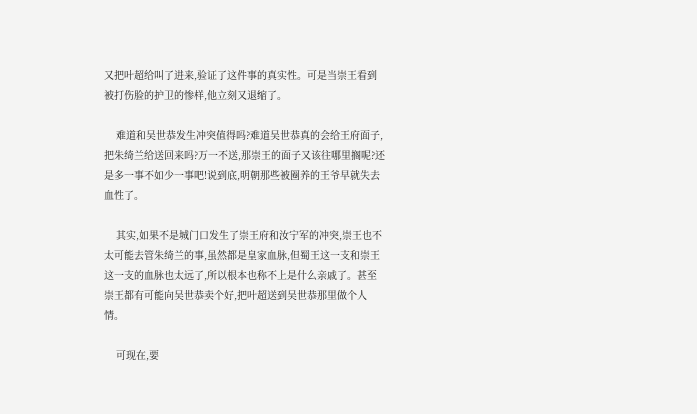又把叶超给叫了进来,验证了这件事的真实性。可是当崇王看到被打伤脸的护卫的惨样,他立刻又退缩了。

    难道和吴世恭发生冲突值得吗?难道吴世恭真的会给王府面子,把朱绮兰给送回来吗?万一不送,那崇王的面子又该往哪里搁呢?还是多一事不如少一事吧!说到底,明朝那些被圈养的王爷早就失去血性了。

    其实,如果不是城门口发生了崇王府和汝宁军的冲突,崇王也不太可能去管朱绮兰的事,虽然都是皇家血脉,但蜀王这一支和崇王这一支的血脉也太远了,所以根本也称不上是什么亲戚了。甚至崇王都有可能向吴世恭卖个好,把叶超送到吴世恭那里做个人情。

    可现在,要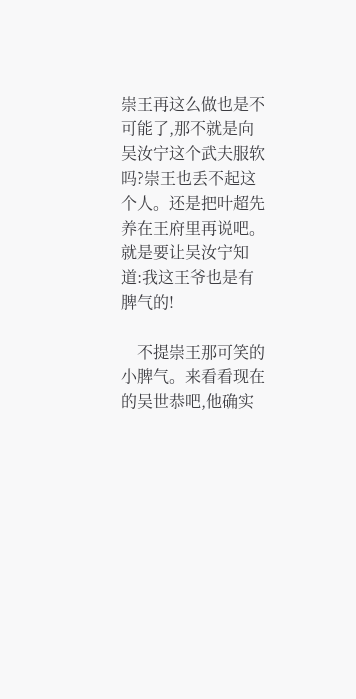崇王再这么做也是不可能了,那不就是向吴汝宁这个武夫服软吗?崇王也丢不起这个人。还是把叶超先养在王府里再说吧。就是要让吴汝宁知道:我这王爷也是有脾气的!

    不提崇王那可笑的小脾气。来看看现在的吴世恭吧,他确实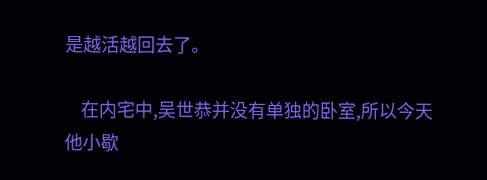是越活越回去了。

    在内宅中,吴世恭并没有单独的卧室,所以今天他小歇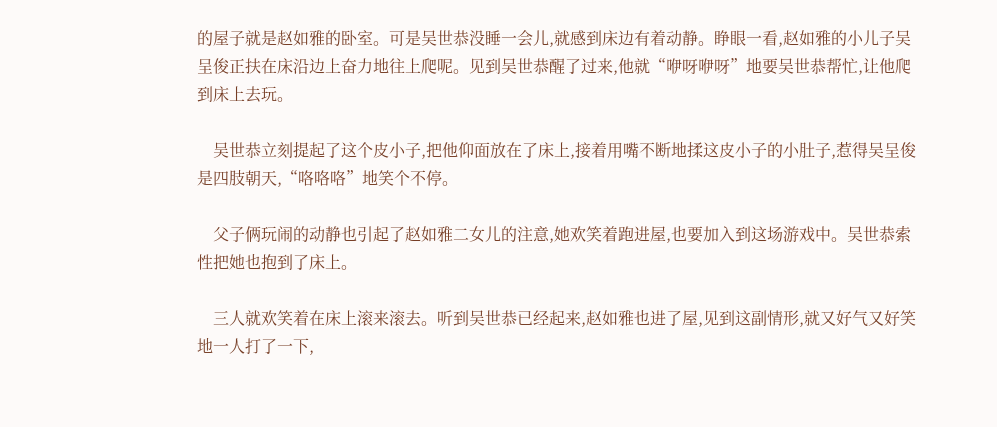的屋子就是赵如雅的卧室。可是吴世恭没睡一会儿,就感到床边有着动静。睁眼一看,赵如雅的小儿子吴呈俊正扶在床沿边上奋力地往上爬呢。见到吴世恭醒了过来,他就“咿呀咿呀”地要吴世恭帮忙,让他爬到床上去玩。

    吴世恭立刻提起了这个皮小子,把他仰面放在了床上,接着用嘴不断地揉这皮小子的小肚子,惹得吴呈俊是四肢朝天,“咯咯咯”地笑个不停。

    父子俩玩闹的动静也引起了赵如雅二女儿的注意,她欢笑着跑进屋,也要加入到这场游戏中。吴世恭索性把她也抱到了床上。

    三人就欢笑着在床上滚来滚去。听到吴世恭已经起来,赵如雅也进了屋,见到这副情形,就又好气又好笑地一人打了一下,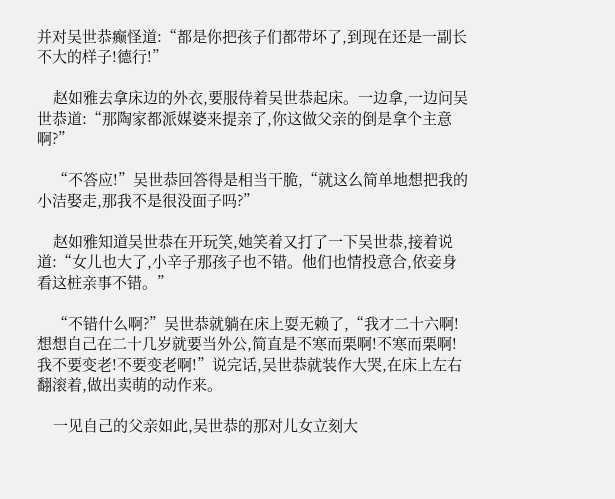并对吴世恭癫怪道:“都是你把孩子们都带坏了,到现在还是一副长不大的样子!德行!”

    赵如雅去拿床边的外衣,要服侍着吴世恭起床。一边拿,一边问吴世恭道:“那陶家都派媒婆来提亲了,你这做父亲的倒是拿个主意啊?”

    “不答应!”吴世恭回答得是相当干脆,“就这么简单地想把我的小洁娶走,那我不是很没面子吗?”

    赵如雅知道吴世恭在开玩笑,她笑着又打了一下吴世恭,接着说道:“女儿也大了,小辛子那孩子也不错。他们也情投意合,依妾身看这桩亲事不错。”

    “不错什么啊?”吴世恭就躺在床上耍无赖了,“我才二十六啊!想想自己在二十几岁就要当外公,简直是不寒而栗啊!不寒而栗啊!我不要变老!不要变老啊!”说完话,吴世恭就装作大哭,在床上左右翻滚着,做出卖萌的动作来。

    一见自己的父亲如此,吴世恭的那对儿女立刻大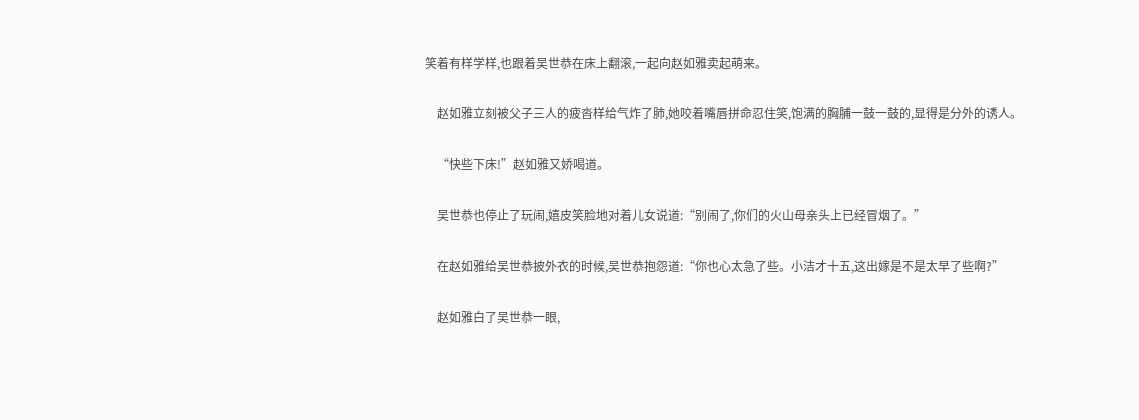笑着有样学样,也跟着吴世恭在床上翻滚,一起向赵如雅卖起萌来。

    赵如雅立刻被父子三人的疲沓样给气炸了肺,她咬着嘴唇拼命忍住笑,饱满的胸脯一鼓一鼓的,显得是分外的诱人。

    “快些下床!”赵如雅又娇喝道。

    吴世恭也停止了玩闹,嬉皮笑脸地对着儿女说道:“别闹了,你们的火山母亲头上已经冒烟了。”

    在赵如雅给吴世恭披外衣的时候,吴世恭抱怨道:“你也心太急了些。小洁才十五,这出嫁是不是太早了些啊?”

    赵如雅白了吴世恭一眼,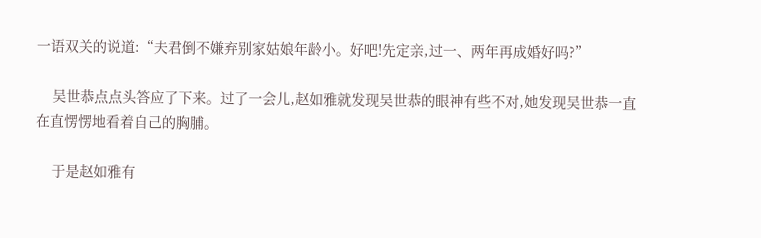一语双关的说道:“夫君倒不嫌弃别家姑娘年龄小。好吧!先定亲,过一、两年再成婚好吗?”

    吴世恭点点头答应了下来。过了一会儿,赵如雅就发现吴世恭的眼神有些不对,她发现吴世恭一直在直愣愣地看着自己的胸脯。

    于是赵如雅有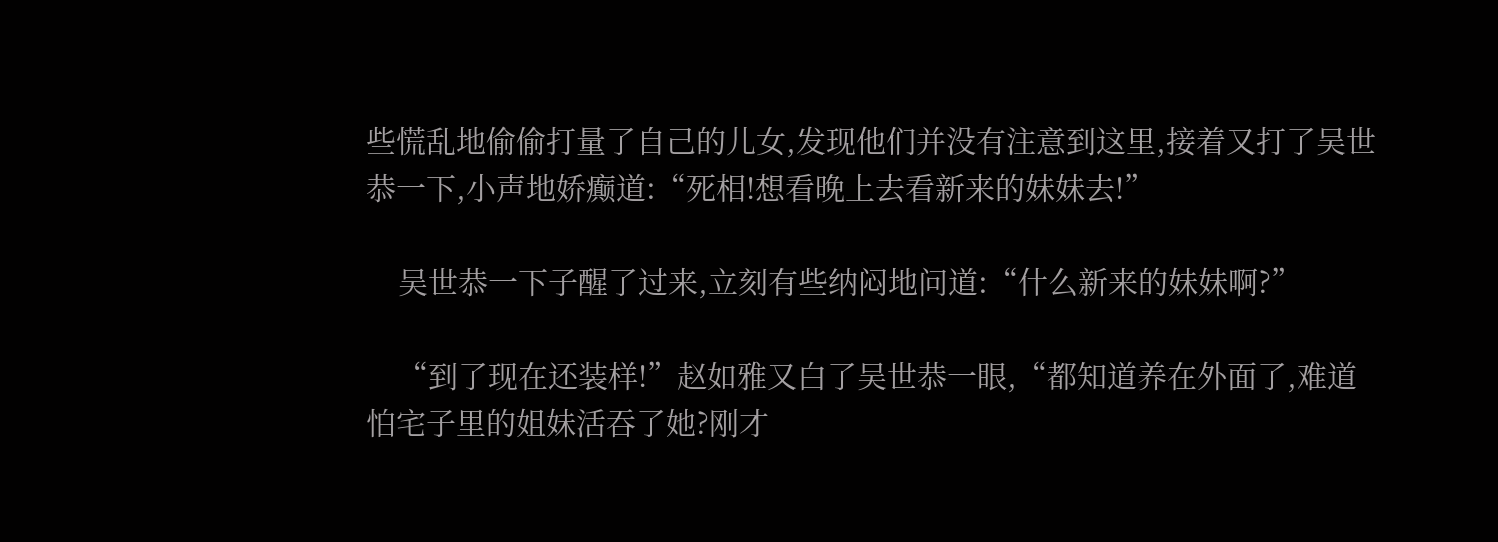些慌乱地偷偷打量了自己的儿女,发现他们并没有注意到这里,接着又打了吴世恭一下,小声地娇癫道:“死相!想看晚上去看新来的妹妹去!”

    吴世恭一下子醒了过来,立刻有些纳闷地问道:“什么新来的妹妹啊?”

    “到了现在还装样!”赵如雅又白了吴世恭一眼,“都知道养在外面了,难道怕宅子里的姐妹活吞了她?刚才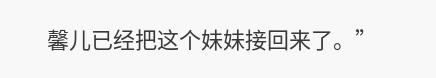馨儿已经把这个妹妹接回来了。”